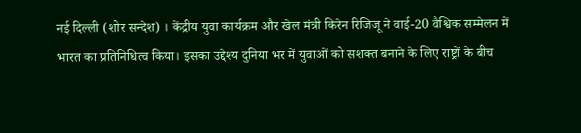नई दिल्ली (शोर सन्देश) । केंद्रीय युवा कार्यक्रम और खेल मंत्री किरेन रिजिजू ने वाई-20 वैश्विक सम्मेलन में भारत का प्रतिनिधित्व किया। इसका उद्देश्य दुनिया भर में युवाओं को सशक्त बनाने के लिए राष्ट्रों के बीच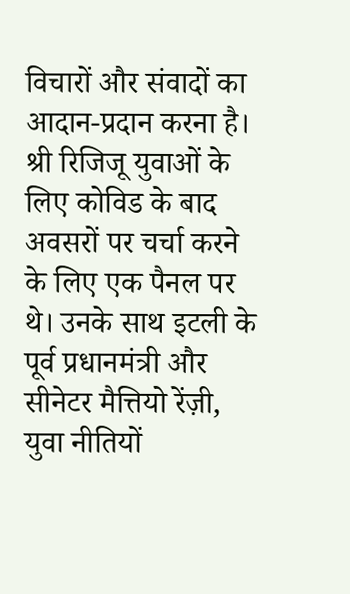विचारों और संवादों का आदान-प्रदान करना है। श्री रिजिजू युवाओं के लिए कोविड के बाद अवसरों पर चर्चा करने के लिए एक पैनल पर थे। उनके साथ इटली के पूर्व प्रधानमंत्री और सीनेटर मैत्तियो रेंज़ी, युवा नीतियों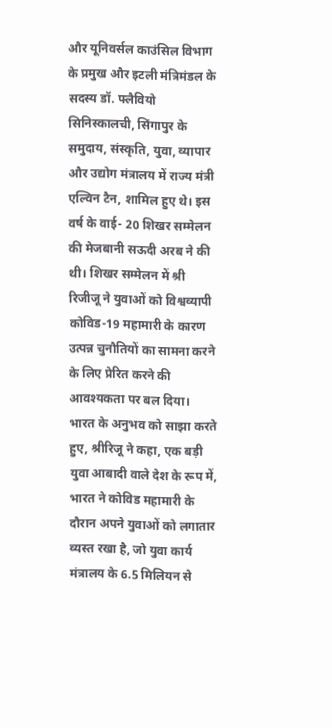और यूनिवर्सल काउंसिल विभाग के प्रमुख और इटली मंत्रिमंडल के सदस्य डॉ. फ्लैवियो सिनिस्कालची, सिंगापुर के समुदाय, संस्कृति, युवा, व्यापार और उद्योग मंत्रालय में राज्य मंत्री एल्विन टैन, शामिल हुए थे। इस वर्ष के वाई- 20 शिखर सम्मेलन की मेजबानी सऊदी अरब ने की थी। शिखर सम्मेलन में श्री रिजीजू ने युवाओं को विश्वव्यापी कोविड-19 महामारी के कारण उत्पन्न चुनौतियों का सामना करने के लिए प्रेरित करने की आवश्यकता पर बल दिया। भारत के अनुभव को साझा करते हुए, श्रीरिजू ने कहा, एक बड़ी युवा आबादी वाले देश के रूप में, भारत ने कोविड महामारी के दौरान अपने युवाओं को लगातार व्यस्त रखा है, जो युवा कार्य मंत्रालय के 6.5 मिलियन से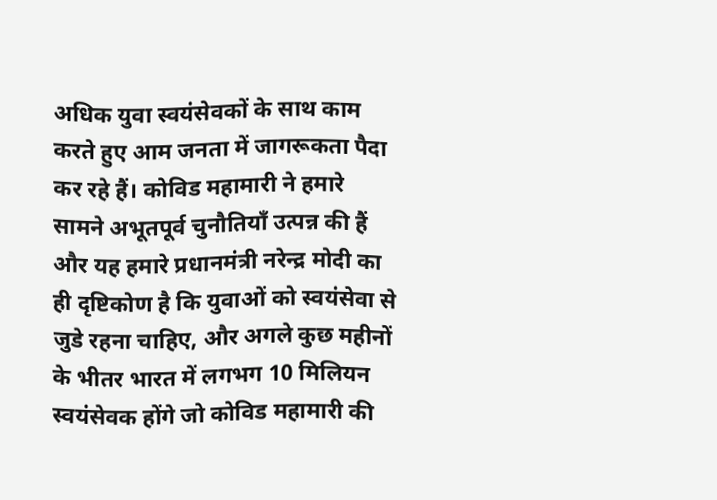अधिक युवा स्वयंसेवकों के साथ काम करते हुए आम जनता में जागरूकता पैदा कर रहे हैं। कोविड महामारी ने हमारे सामने अभूतपूर्व चुनौतियाँ उत्पन्न की हैं और यह हमारे प्रधानमंत्री नरेन्द्र मोदी का ही दृष्टिकोण है कि युवाओं को स्वयंसेवा से जुडे रहना चाहिए, और अगले कुछ महीनों के भीतर भारत में लगभग 10 मिलियन स्वयंसेवक होंगे जो कोविड महामारी की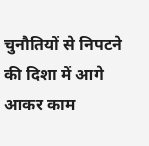चुनौतियों से निपटने की दिशा में आगे आकर काम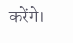करेंगे।